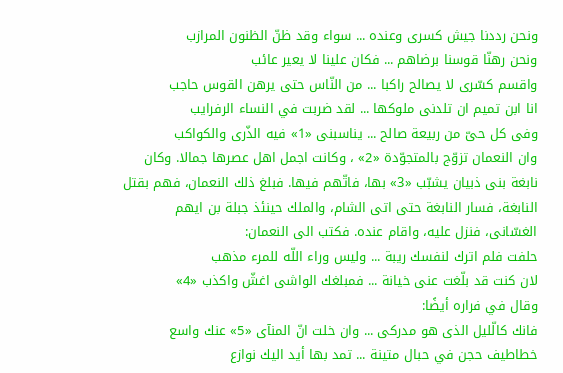ونحن رددنا جيش كسرى وعنده ... سواء وقد ظنّ الظنون المرازب
ونحن رهنّا قوسنا برضاهم ... فكان علينا لا يعير عائب
واقسم كسّرى لا يصالح راكبا ... من النّاس حتى يرهن القوس حاجب
انا ابن تميم ان تلدنى ملوكها ... لقد ضربت في النساء الرفرايب
وفى كل حىّ من ربيعة صالح ... يناسبنى «1» فيه الذّرى والكواكب
وان النعمان تزوّج بالمتجوّدة «2» ، وكانت اجمل اهل عصرها جمالا. وكان نابغة بنى ذبيان يشبّب «3» بها، فاتّهم فيها. فبلغ ذلك النعمان، فهم بقتل النابغة، فسار النابغة حتى اتى الشام، والملك حينئذ جبلة بن ايهم الغسّانى، فنزل عليه، واقام عنده. فكتب الى النعمان:
حلفت فلم اترك لنفسك ريبة ... وليس وراء اللّه للمرء مذهب
لان كنت قد بلّغت عنى خيانة ... فمبلغك الواشى اغشّ واكذب «4»
وقال في فراره أيضًا:
فانك كالّليل الذى هو مدركى ... وان خلت انّ المنآى «5» عنك واسع
خطاطيف حجن في حبال متينة ... تمد بها أيد اليك نوازع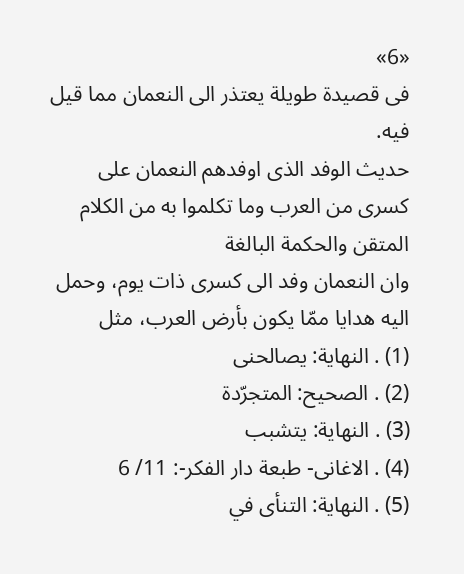«6»
فى قصيدة طويلة يعتذر الى النعمان مما قيل فيه.
حديث الوفد الذى اوفدهم النعمان على كسرى من العرب وما تكلموا به من الكلام المتقن والحكمة البالغة
وان النعمان وفد الى كسرى ذات يوم، وحمل اليه هدايا ممّا يكون بأرض العرب، مثل
(1) . النهاية: يصالحنى
(2) . الصحيح: المتجرّدة
(3) . النهاية: يتشبب
(4) . الاغانى- طبعة دار الفكر-: 11/ 6
(5) . النهاية: التنأى في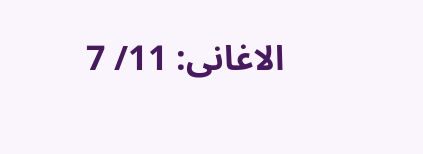الاغانى: 11/ 7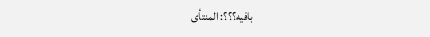بافيه؟؟؟: المنتأى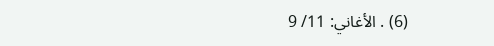(6) . الأغاني: 11/ 9